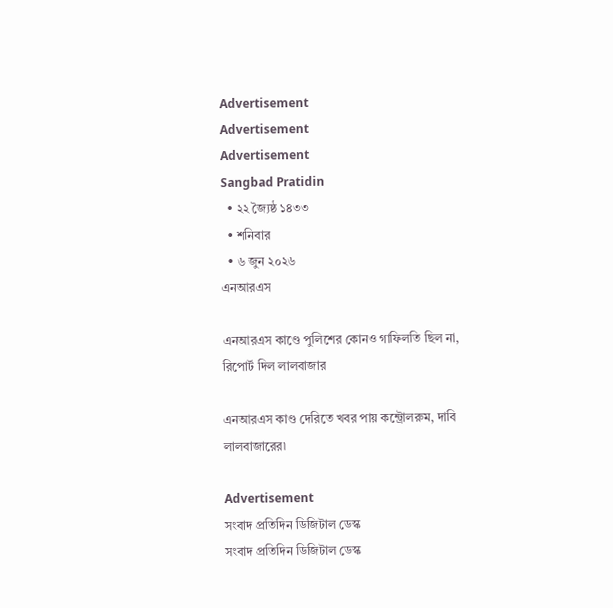Advertisement
Advertisement
Advertisement
Sangbad Pratidin
  • ২২ জ্যৈষ্ঠ ১৪৩৩
  • শনিবার
  • ৬ জুন ২০২৬
এনআরএস

এনআরএস কাণ্ডে পুলিশের কোনও গাফিলতি ছিল না, রিপোর্ট দিল লালবাজার

এনআরএস কাণ্ড দেরিতে খবর পায় কন্ট্রোলরুম, দাবি লালবাজারের৷

Advertisement
সংবাদ প্রতিদিন ডিজিটাল ডেস্ক
সংবাদ প্রতিদিন ডিজিটাল ডেস্ক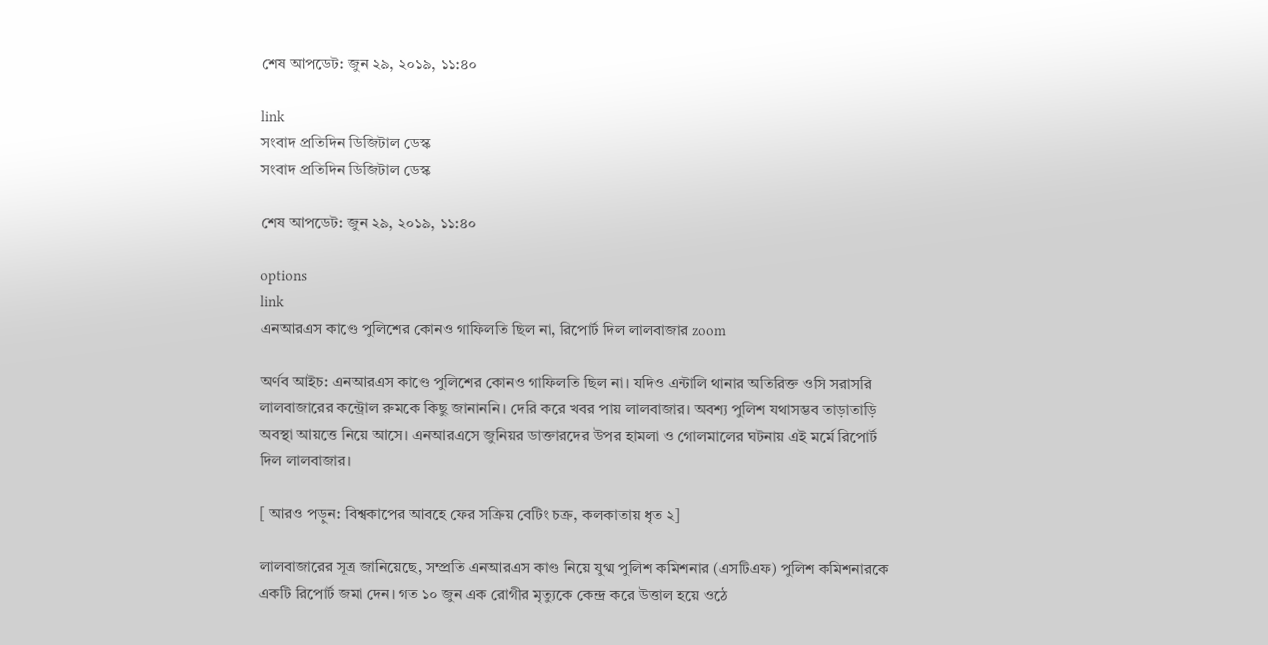শেষ আপডেট: জুন ২৯, ২০১৯, ১১:৪০

link
সংবাদ প্রতিদিন ডিজিটাল ডেস্ক
সংবাদ প্রতিদিন ডিজিটাল ডেস্ক

শেষ আপডেট: জুন ২৯, ২০১৯, ১১:৪০

options
link
এনআরএস কাণ্ডে পুলিশের কোনও গাফিলতি ছিল না, রিপোর্ট দিল লালবাজার zoom

অর্ণব আইচ: এনআরএস কাণ্ডে পুলিশের কোনও গাফিলতি ছিল না। যদিও এন্টালি থানার অতিরিক্ত ওসি সরাসরি লালবাজারের কন্ট্রোল রুমকে কিছু জানাননি। দেরি করে খবর পায় লালবাজার। অবশ্য পুলিশ যথাসম্ভব তাড়াতাড়ি অবস্থা আয়ত্তে নিয়ে আসে। এনআরএসে জুনিয়র ডাক্তারদের উপর হামলা ও গোলমালের ঘটনায় এই মর্মে রিপোর্ট দিল লালবাজার।

[ আরও পড়ুন: বিশ্বকাপের আবহে ফের সক্রিয় বেটিং চক্র, কলকাতায় ধৃত ২]

লালবাজারের সূত্র জানিয়েছে, সম্প্রতি এনআরএস কাণ্ড নিয়ে যুগ্ম পুলিশ কমিশনার (এসটিএফ) পুলিশ কমিশনারকে একটি রিপোর্ট জমা দেন। গত ১০ জুন এক রোগীর মৃত্যুকে কেন্দ্র করে উত্তাল হয়ে ওঠে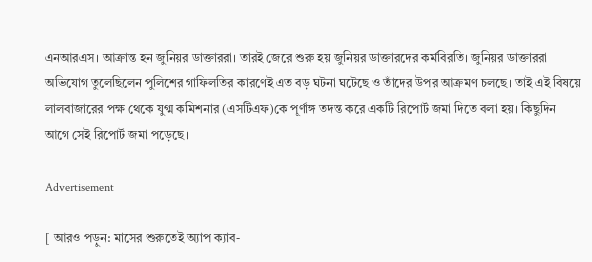এনআরএস। আক্রান্ত হন জুনিয়র ডাক্তাররা। তারই জেরে শুরু হয় জুনিয়র ডাক্তারদের কর্মবিরতি। জুনিয়র ডাক্তাররা অভিযোগ তুলেছিলেন পুলিশের গাফিলতির কারণেই এত বড় ঘটনা ঘটেছে ও তাঁদের উপর আক্রমণ চলছে। তাই এই বিষয়ে লালবাজারের পক্ষ থেকে যুগ্ম কমিশনার (এসটিএফ)কে পূর্ণাঙ্গ তদন্ত করে একটি রিপোর্ট জমা দিতে বলা হয়। কিছুদিন আগে সেই রিপোর্ট জমা পড়েছে।

Advertisement

[ আরও পড়ুন: মাসের শুরুতেই অ্যাপ ক্যাব-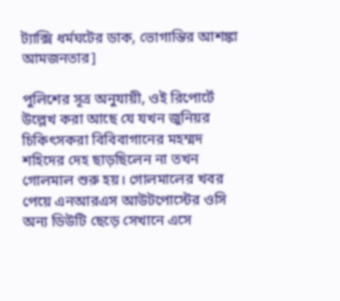ট্যাক্সি ধর্মঘটের ডাক, ভোগান্তির আশঙ্কা আমজনতার]

পুলিশের সূত্র অনুযায়ী, ওই রিপোর্টে উল্লেখ করা আছে যে যখন জুনিয়র চিকিৎসকরা বিবিবাগানের মহম্মদ শহিদের দেহ ছাড়ছিলেন না তখন গোলমাল শুরু হয়। গোলমালের খবর পেয়ে এনআরএস আউটপোস্টের ওসি অন্য ডিউটি ছেড়ে সেখানে এসে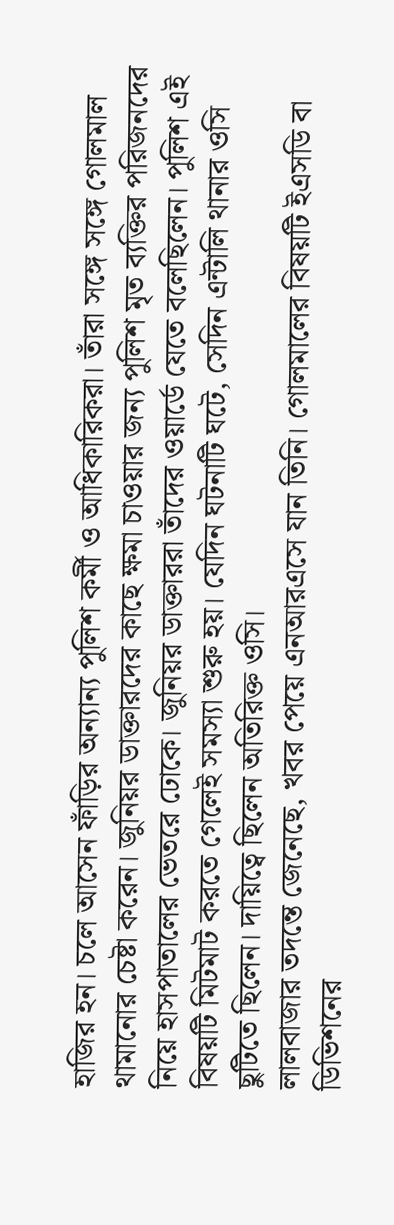হাজির হন। চলে আসেন ফাঁড়ির অন্যান্য পুলিশ কর্মী ও আধিকারিকরা। তাঁরা সঙ্গে সঙ্গে গোলমাল থামানোর চেষ্টা করেন। জুনিয়র ডাক্তারদের কাছে ক্ষমা চাওয়ার জন্য পুলিশ মৃত ব্যক্তির পরিজনদের নিয়ে হাসপাতালের ভেতরে ঢোকে। জুনিয়র ডাক্তাররা তাঁদের ওয়ার্ডে যেতে বলেছিলেন। পুলিশ এই বিষয়টি মিটমাট করতে গেলেই সমস্যা শুরু হয়। যেদিন ঘটনাটি ঘটে, সেদিন এন্টালি থানার ওসি ছুটিতে ছিলেন। দায়িত্বে ছিলেন অতিরিক্ত ওসি।
লালবাজার তদন্তে জেনেছে, খবর পেয়ে এনআরএসে যান তিনি। গোলমালের বিষয়টি ইএসডি বা ডিভিশনের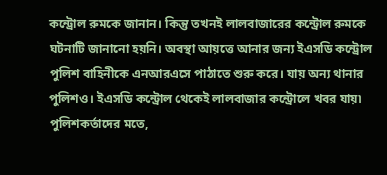কন্ট্রোল রুমকে জানান। কিন্তু তখনই লালবাজারের কন্ট্রোল রুমকে ঘটনাটি জানানো হয়নি। অবস্থা আয়ত্তে আনার জন্য ইএসডি কন্ট্রোল পুলিশ বাহিনীকে এনআরএসে পাঠাতে শুরু করে। যায় অন্য থানার পুলিশও। ইএসডি কন্ট্রোল থেকেই লালবাজার কন্ট্রোলে খবর যায়৷ পুলিশকর্তাদের মতে,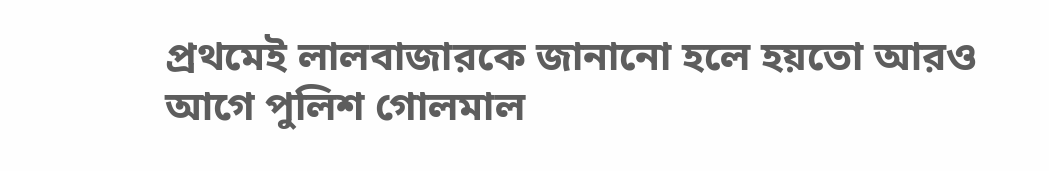প্রথমেই লালবাজারকে জানানো হলে হয়তো আরও আগে পুলিশ গোলমাল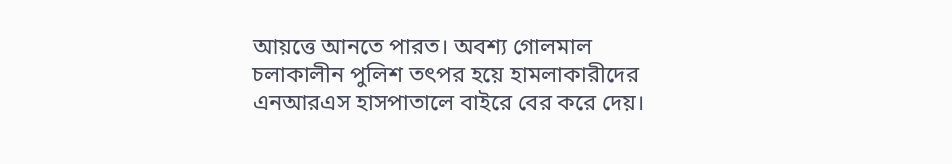আয়ত্তে আনতে পারত। অবশ্য গোলমাল চলাকালীন পুলিশ তৎপর হয়ে হামলাকারীদের এনআরএস হাসপাতালে বাইরে বের করে দেয়।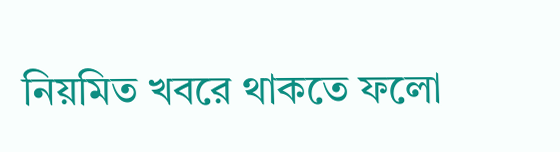নিয়মিত খবরে থাকতে ফলো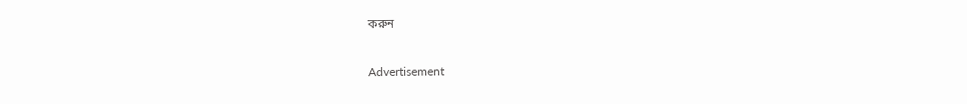করুন

Advertisement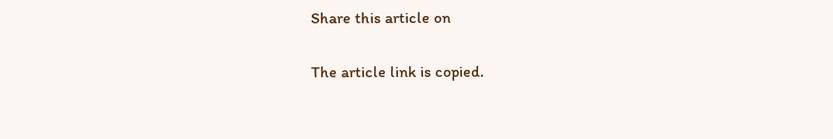Share this article on

The article link is copied.